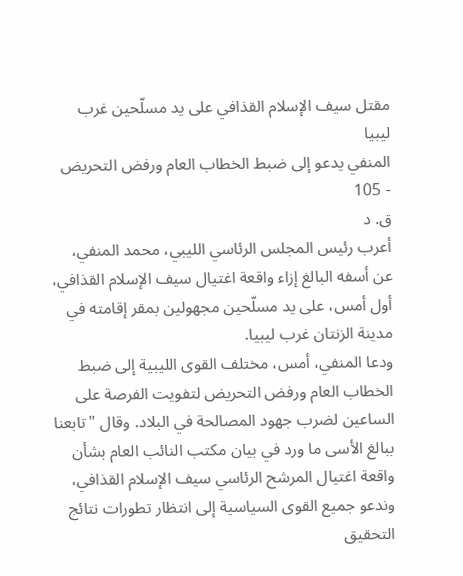مقتل سيف الإسلام القذافي على يد مسلّحين غرب ليبيا
المنفي يدعو إلى ضبط الخطاب العام ورفض التحريض
- 105
ق. د
أعرب رئيس المجلس الرئاسي الليبي، محمد المنفي، عن أسفه البالغ إزاء واقعة اغتيال سيف الإسلام القذافي، أول أمس، على يد مسلّحين مجهولين بمقر إقامته في مدينة الزنتان غرب ليبيا.
ودعا المنفي، أمس، مختلف القوى الليبية إلى ضبط الخطاب العام ورفض التحريض لتفويت الفرصة على الساعين لضرب جهود المصالحة في البلاد. وقال "تابعنا ببالغ الأسى ما ورد في بيان مكتب النائب العام بشأن واقعة اغتيال المرشح الرئاسي سيف الإسلام القذافي، وندعو جميع القوى السياسية إلى انتظار تطورات نتائج التحقيق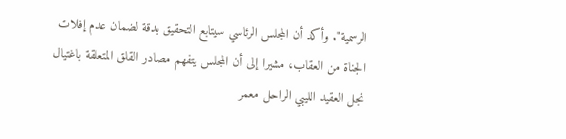الرسمية". وأكد أن المجلس الرئاسي سيتابع التحقيق بدقة لضمان عدم إفلات الجناة من العقاب، مشيرا إلى أن المجلس يتفهم مصادر القلق المتعلقة باغتيال نجل العقيد الليبي الراحل معمر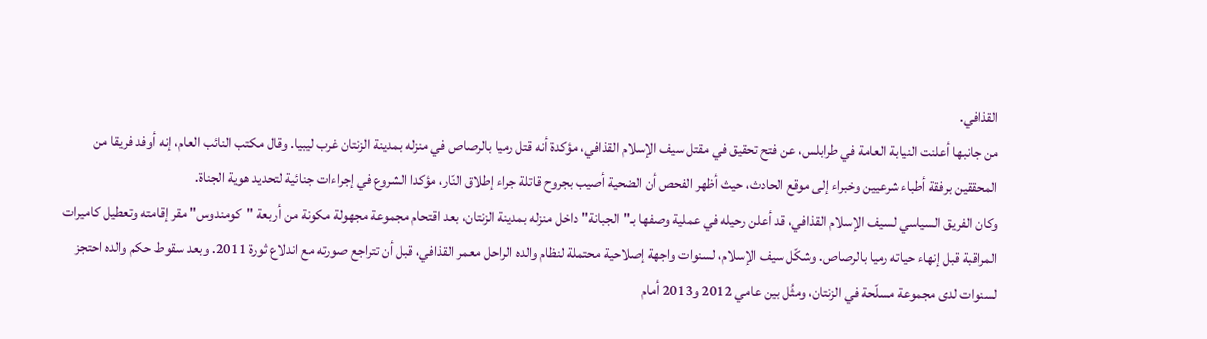القذافي.
من جانبها أعلنت النيابة العامة في طرابلس، عن فتح تحقيق في مقتل سيف الإسلام القذافي، مؤكدة أنه قتل رميا بالرصاص في منزله بمدينة الزنتان غرب ليبيا. وقال مكتب النائب العام، إنه أوفد فريقا من المحققين برفقة أطباء شرعيين وخبراء إلى موقع الحادث، حيث أظهر الفحص أن الضحية أصيب بجروح قاتلة جراء إطلاق النّار، مؤكدا الشروع في إجراءات جنائية لتحديد هوية الجناة.
وكان الفريق السياسي لسيف الإسلام القذافي، قد أعلن رحيله في عملية وصفها بـ"الجبانة" داخل منزله بمدينة الزنتان، بعد اقتحام مجموعة مجهولة مكونة من أربعة "كومندوس" مقر إقامته وتعطيل كاميرات المراقبة قبل إنهاء حياته رميا بالرصاص. وشكّل سيف الإسلام، لسنوات واجهة إصلاحية محتملة لنظام والده الراحل معمر القذافي، قبل أن تتراجع صورته مع اندلاع ثورة 2011. وبعد سقوط حكم والده احتجز لسنوات لدى مجموعة مسلّحة في الزنتان، ومثُل بين عامي 2012 و2013 أمام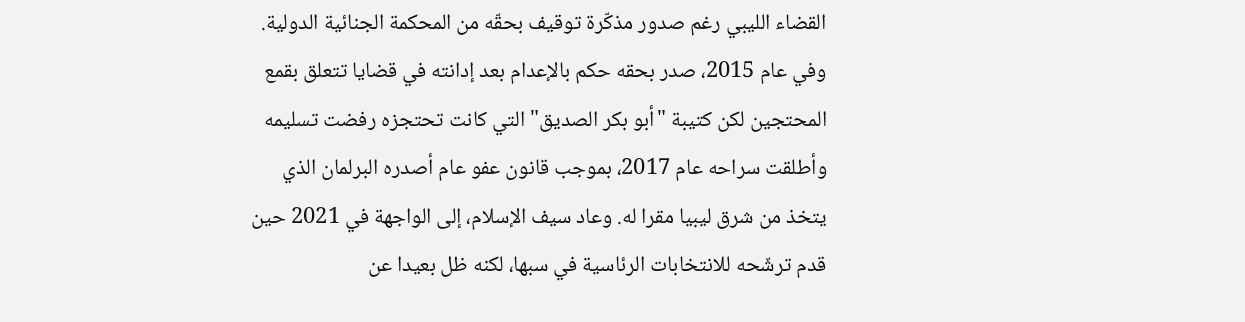القضاء الليبي رغم صدور مذكّرة توقيف بحقّه من المحكمة الجنائية الدولية.
وفي عام 2015، صدر بحقه حكم بالإعدام بعد إدانته في قضايا تتعلق بقمع المحتجين لكن كتيبة "أبو بكر الصديق" التي كانت تحتجزه رفضت تسليمه وأطلقت سراحه عام 2017، بموجب قانون عفو عام أصدره البرلمان الذي يتخذ من شرق ليبيا مقرا له. وعاد سيف الإسلام، إلى الواجهة في 2021 حين قدم ترشّحه للانتخابات الرئاسية في سبها، لكنه ظل بعيدا عن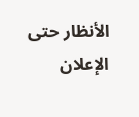الأنظار حتى الإعلان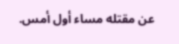عن مقتله مساء أول أمس.